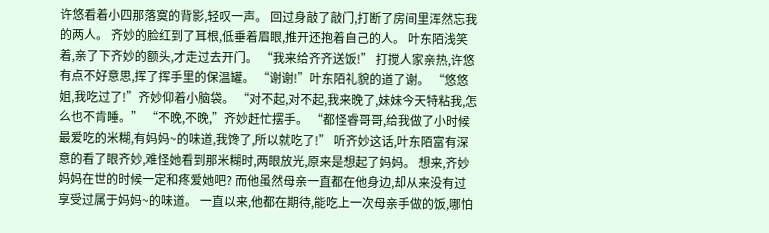许悠看着小四那落寞的背影,轻叹一声。 回过身敲了敲门,打断了房间里浑然忘我的两人。 齐妙的脸红到了耳根,低垂着眉眼,推开还抱着自己的人。 叶东陌浅笑着,亲了下齐妙的额头,才走过去开门。 “我来给齐齐送饭!” 打搅人家亲热,许悠有点不好意思,挥了挥手里的保温罐。 “谢谢!”叶东陌礼貌的道了谢。 “悠悠姐,我吃过了!”齐妙仰着小脑袋。 “对不起,对不起,我来晚了,妹妹今天特粘我,怎么也不肯睡。” “不晚,不晚,”齐妙赶忙摆手。 “都怪睿哥哥,给我做了小时候最爱吃的米糊,有妈妈~的味道,我馋了,所以就吃了!” 听齐妙这话,叶东陌富有深意的看了眼齐妙,难怪她看到那米糊时,两眼放光,原来是想起了妈妈。 想来,齐妙妈妈在世的时候一定和疼爱她吧? 而他虽然母亲一直都在他身边,却从来没有过享受过属于妈妈~的味道。 一直以来,他都在期待,能吃上一次母亲手做的饭,哪怕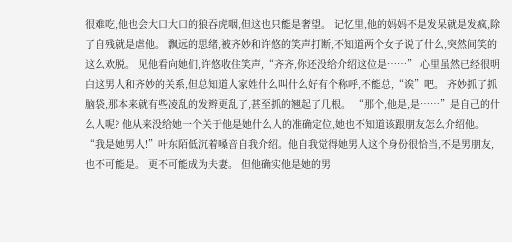很难吃,他也会大口大口的狼吞虎咽,但这也只能是奢望。 记忆里,他的妈妈不是发呆就是发疯,除了自残就是虐他。 飘远的思绪,被齐妙和许悠的笑声打断,不知道两个女子说了什么,突然间笑的这么欢脱。 见他看向她们,许悠收住笑声,“齐齐,你还没给介绍这位是……” 心里虽然已经很明白这男人和齐妙的关系,但总知道人家姓什么叫什么好有个称呼,不能总,“诶”吧。 齐妙抓了抓脑袋,那本来就有些凌乱的发辫更乱了,甚至抓的翘起了几根。 “那个,他是,是……”是自己的什么人呢? 他从来没给她一个关于他是她什么人的准确定位,她也不知道该跟朋友怎么介绍他。 “我是她男人!”叶东陌低沉着嗓音自我介绍。他自我觉得她男人这个身份很恰当,不是男朋友,也不可能是。 更不可能成为夫妻。 但他确实他是她的男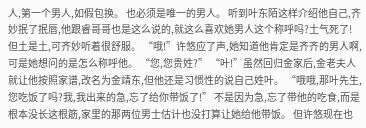人,第一个男人,如假包换。 也必须是唯一的男人。 听到叶东陌这样介绍他自己,齐妙抿了抿唇,他跟睿哥哥也是这么说的,就这么喜欢她男人这个称呼吗?土气死了! 但土是土,可齐妙听着很舒服。 “哦!”许悠应了声,她知道他肯定是齐齐的男人啊,可是她想问的是怎么称呼他。 “您,您贵姓?” “叶!”虽然回归金家后,金老夫人就让他按照家谱,改名为金靖东,但他还是习惯性的说自己姓叶。 “哦哦,那叶先生,您吃饭了吗?我,我出来的急,忘了给你带饭了!” 不是因为急,忘了带他的吃食,而是根本没长这根筋,家里的那两位男士估计也没打算让她给他带饭。 但许悠现在也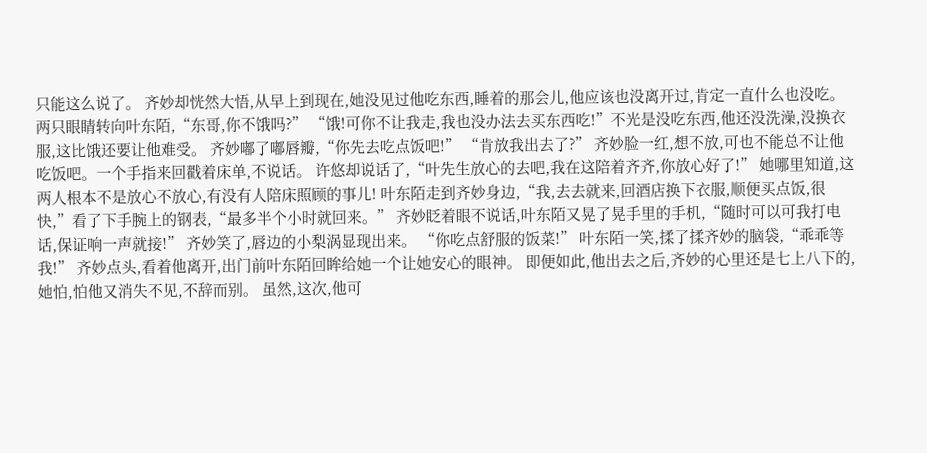只能这么说了。 齐妙却恍然大悟,从早上到现在,她没见过他吃东西,睡着的那会儿,他应该也没离开过,肯定一直什么也没吃。 两只眼睛转向叶东陌,“东哥,你不饿吗?” “饿!可你不让我走,我也没办法去买东西吃!”不光是没吃东西,他还没洗澡,没换衣服,这比饿还要让他难受。 齐妙嘟了嘟唇瓣,“你先去吃点饭吧!” “肯放我出去了?” 齐妙脸一红,想不放,可也不能总不让他吃饭吧。一个手指来回戳着床单,不说话。 许悠却说话了,“叶先生放心的去吧,我在这陪着齐齐,你放心好了!” 她哪里知道,这两人根本不是放心不放心,有没有人陪床照顾的事儿! 叶东陌走到齐妙身边,“我,去去就来,回酒店换下衣服,顺便买点饭,很快,”看了下手腕上的钢表,“最多半个小时就回来。” 齐妙眨着眼不说话,叶东陌又晃了晃手里的手机,“随时可以可我打电话,保证响一声就接!” 齐妙笑了,唇边的小梨涡显现出来。 “你吃点舒服的饭菜!” 叶东陌一笑,揉了揉齐妙的脑袋,“乖乖等我!” 齐妙点头,看着他离开,出门前叶东陌回眸给她一个让她安心的眼神。 即便如此,他出去之后,齐妙的心里还是七上八下的,她怕,怕他又消失不见,不辞而别。 虽然,这次,他可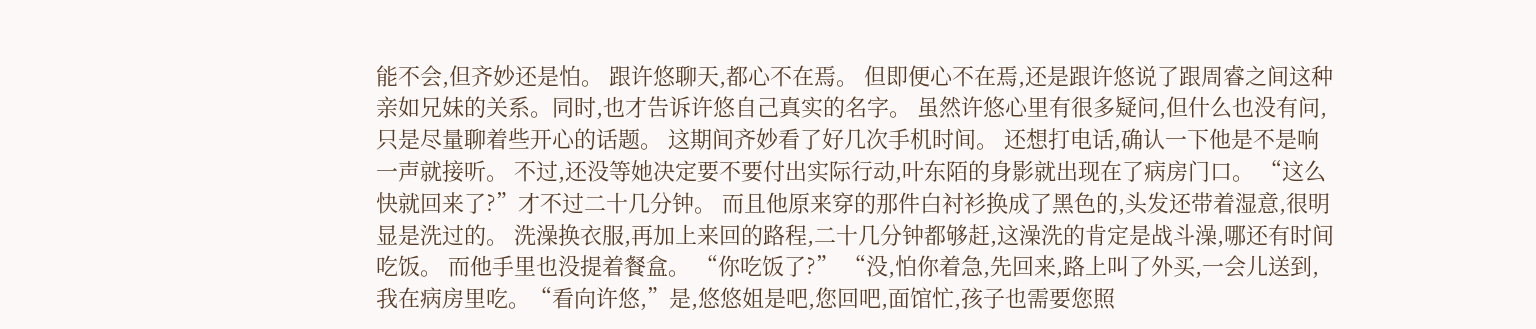能不会,但齐妙还是怕。 跟许悠聊天,都心不在焉。 但即便心不在焉,还是跟许悠说了跟周睿之间这种亲如兄妹的关系。同时,也才告诉许悠自己真实的名字。 虽然许悠心里有很多疑问,但什么也没有问,只是尽量聊着些开心的话题。 这期间齐妙看了好几次手机时间。 还想打电话,确认一下他是不是响一声就接听。 不过,还没等她决定要不要付出实际行动,叶东陌的身影就出现在了病房门口。 “这么快就回来了?”才不过二十几分钟。 而且他原来穿的那件白衬衫换成了黑色的,头发还带着湿意,很明显是洗过的。 洗澡换衣服,再加上来回的路程,二十几分钟都够赶,这澡洗的肯定是战斗澡,哪还有时间吃饭。 而他手里也没提着餐盒。 “你吃饭了?” “没,怕你着急,先回来,路上叫了外买,一会儿送到,我在病房里吃。“看向许悠,”是,悠悠姐是吧,您回吧,面馆忙,孩子也需要您照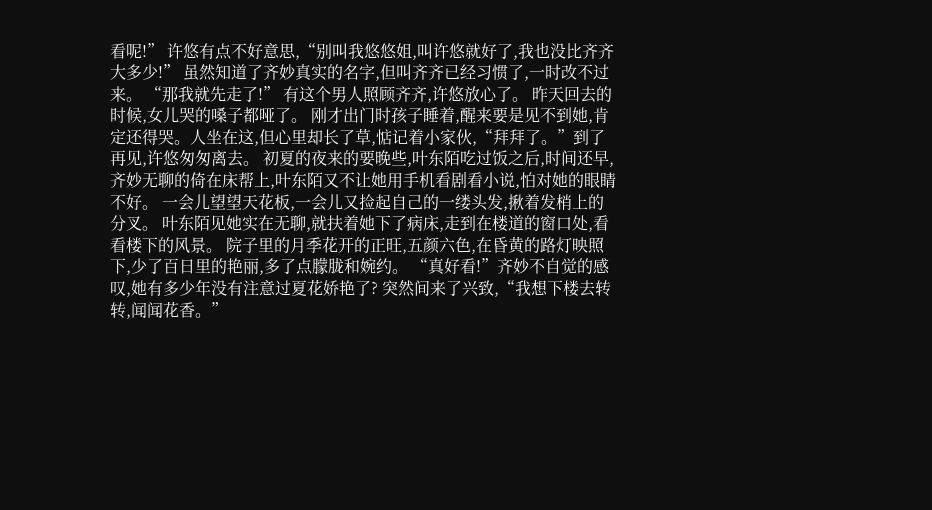看呢!” 许悠有点不好意思,“别叫我悠悠姐,叫许悠就好了,我也没比齐齐大多少!” 虽然知道了齐妙真实的名字,但叫齐齐已经习惯了,一时改不过来。 “那我就先走了!” 有这个男人照顾齐齐,许悠放心了。 昨天回去的时候,女儿哭的嗓子都哑了。 刚才出门时孩子睡着,醒来要是见不到她,肯定还得哭。人坐在这,但心里却长了草,惦记着小家伙,“拜拜了。”到了再见,许悠匆匆离去。 初夏的夜来的要晚些,叶东陌吃过饭之后,时间还早,齐妙无聊的倚在床帮上,叶东陌又不让她用手机看剧看小说,怕对她的眼睛不好。 一会儿望望天花板,一会儿又捡起自己的一缕头发,揪着发梢上的分叉。 叶东陌见她实在无聊,就扶着她下了病床,走到在楼道的窗口处,看看楼下的风景。 院子里的月季花开的正旺,五颜六色,在昏黄的路灯映照下,少了百日里的艳丽,多了点朦胧和婉约。 “真好看!”齐妙不自觉的感叹,她有多少年没有注意过夏花娇艳了? 突然间来了兴致,“我想下楼去转转,闻闻花香。”